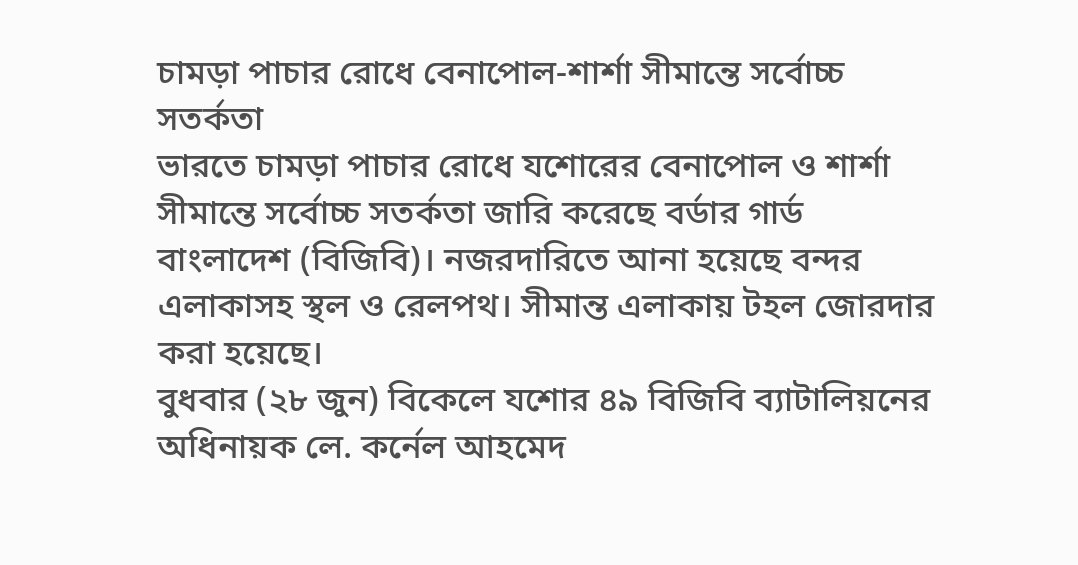চামড়া পাচার রোধে বেনাপোল-শার্শা সীমান্তে সর্বোচ্চ সতর্কতা
ভারতে চামড়া পাচার রোধে যশোরের বেনাপোল ও শার্শা সীমান্তে সর্বোচ্চ সতর্কতা জারি করেছে বর্ডার গার্ড বাংলাদেশ (বিজিবি)। নজরদারিতে আনা হয়েছে বন্দর এলাকাসহ স্থল ও রেলপথ। সীমান্ত এলাকায় টহল জোরদার করা হয়েছে।
বুধবার (২৮ জুন) বিকেলে যশোর ৪৯ বিজিবি ব্যাটালিয়নের অধিনায়ক লে. কর্নেল আহমেদ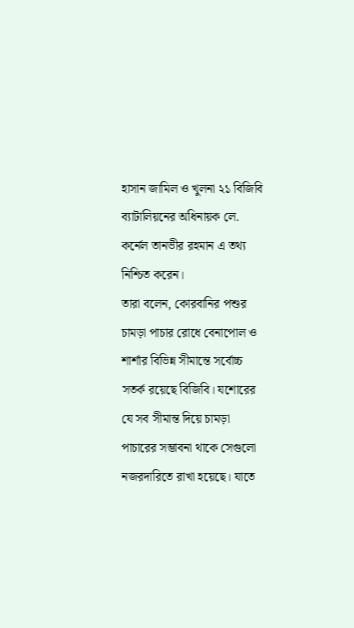হাসান জামিল ও খুলনা ২১ বিজিবি ব্যাটালিয়নের অধিনায়ক লে. কর্নেল তানভীর রহমান এ তথ্য নিশ্চিত করেন।
তারা বলেন, কোরবানির পশুর চামড়া পাচার রোধে বেনাপোল ও শার্শার বিভিন্ন সীমান্তে সর্বোচ্চ সতর্ক রয়েছে বিজিবি। যশোরের যে সব সীমান্ত দিয়ে চামড়া পাচারের সম্ভাবনা থাকে সেগুলো নজরদারিতে রাখা হয়েছে। যাতে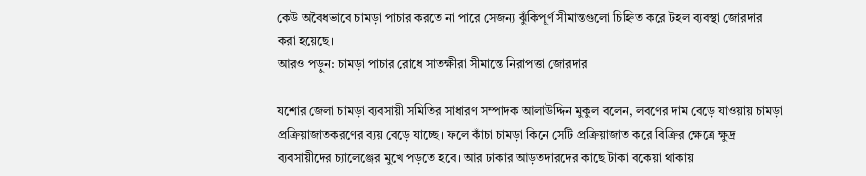কেউ অবৈধভাবে চামড়া পাচার করতে না পারে সেজন্য ঝুঁকিপূর্ণ সীমান্তগুলো চিহ্নিত করে টহল ব্যবস্থা জোরদার করা হয়েছে।
আরও পড়ুন: চামড়া পাচার রোধে সাতক্ষীরা সীমান্তে নিরাপত্তা জোরদার

যশোর জেলা চামড়া ব্যবসায়ী সমিতির সাধারণ সম্পাদক আলাউদ্দিন মুকুল বলেন, লবণের দাম বেড়ে যাওয়ায় চামড়া প্রক্রিয়াজাতকরণের ব্যয় বেড়ে যাচ্ছে। ফলে কাঁচা চামড়া কিনে সেটি প্রক্রিয়াজাত করে বিক্রির ক্ষেত্রে ক্ষুদ্র ব্যবসায়ীদের চ্যালেঞ্জের মুখে পড়তে হবে। আর ঢাকার আড়তদারদের কাছে টাকা বকেয়া থাকায়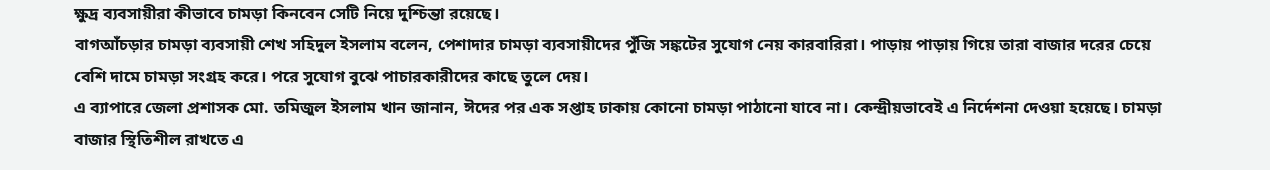ক্ষুদ্র ব্যবসায়ীরা কীভাবে চামড়া কিনবেন সেটি নিয়ে দুশ্চিন্তা রয়েছে।
বাগআঁচড়ার চামড়া ব্যবসায়ী শেখ সহিদুল ইসলাম বলেন, পেশাদার চামড়া ব্যবসায়ীদের পুঁজি সঙ্কটের সুযোগ নেয় কারবারিরা। পাড়ায় পাড়ায় গিয়ে তারা বাজার দরের চেয়ে বেশি দামে চামড়া সংগ্রহ করে। পরে সুযোগ বুঝে পাচারকারীদের কাছে তুলে দেয়।
এ ব্যাপারে জেলা প্রশাসক মো. তমিজুল ইসলাম খান জানান, ঈদের পর এক সপ্তাহ ঢাকায় কোনো চামড়া পাঠানো যাবে না। কেন্দ্রীয়ভাবেই এ নির্দেশনা দেওয়া হয়েছে। চামড়া বাজার স্থিতিশীল রাখতে এ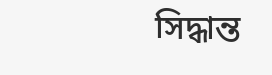সিদ্ধান্ত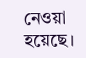নেওয়া হয়েছে।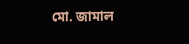মো. জামাল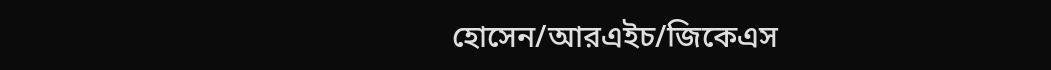হোসেন/আরএইচ/জিকেএস